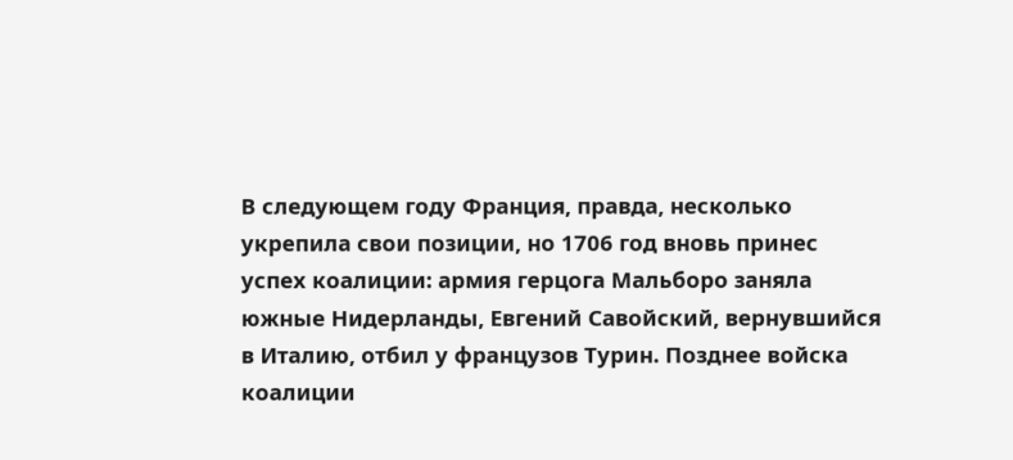В следующем году Франция, правда, несколько укрепила свои позиции, но 1706 год вновь принес успех коалиции: армия герцога Мальборо заняла южные Нидерланды, Евгений Савойский, вернувшийся в Италию, отбил у французов Турин. Позднее войска коалиции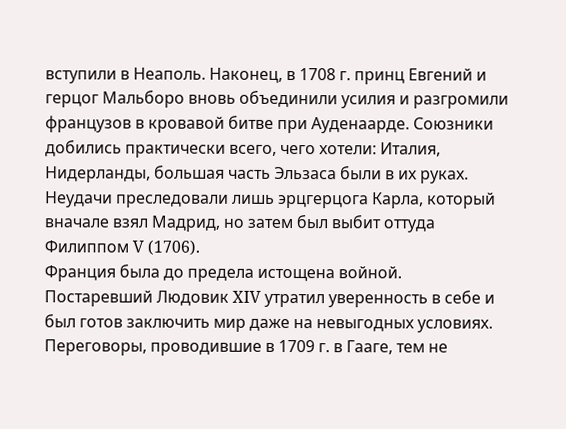вступили в Неаполь. Наконец, в 1708 г. принц Евгений и герцог Мальборо вновь объединили усилия и разгромили французов в кровавой битве при Ауденаарде. Союзники добились практически всего, чего хотели: Италия, Нидерланды, большая часть Эльзаса были в их руках. Неудачи преследовали лишь эрцгерцога Карла, который вначале взял Мадрид, но затем был выбит оттуда Филиппом V (1706).
Франция была до предела истощена войной. Постаревший Людовик XIV утратил уверенность в себе и был готов заключить мир даже на невыгодных условиях. Переговоры, проводившие в 1709 г. в Гааге, тем не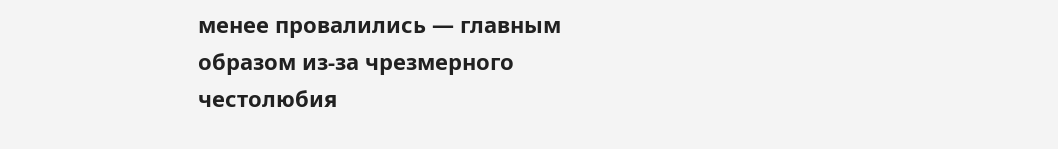менее провалились — главным образом из-за чрезмерного честолюбия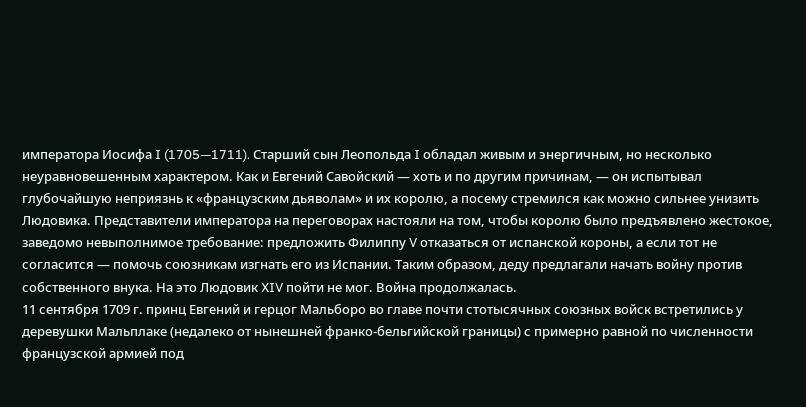императора Иосифа I (1705—1711). Старший сын Леопольда I обладал живым и энергичным, но несколько неуравновешенным характером. Как и Евгений Савойский — хоть и по другим причинам, — он испытывал глубочайшую неприязнь к «французским дьяволам» и их королю, а посему стремился как можно сильнее унизить Людовика. Представители императора на переговорах настояли на том, чтобы королю было предъявлено жестокое, заведомо невыполнимое требование: предложить Филиппу V отказаться от испанской короны, а если тот не согласится — помочь союзникам изгнать его из Испании. Таким образом, деду предлагали начать войну против собственного внука. На это Людовик XIV пойти не мог. Война продолжалась.
11 сентября 1709 г. принц Евгений и герцог Мальборо во главе почти стотысячных союзных войск встретились у деревушки Мальплаке (недалеко от нынешней франко-бельгийской границы) с примерно равной по численности французской армией под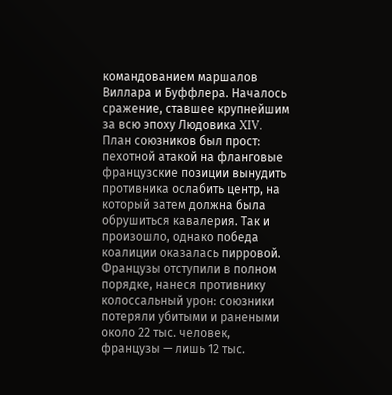командованием маршалов Виллара и Буффлера. Началось сражение, ставшее крупнейшим за всю эпоху Людовика XIV. План союзников был прост: пехотной атакой на фланговые французские позиции вынудить противника ослабить центр, на который затем должна была обрушиться кавалерия. Так и произошло, однако победа коалиции оказалась пирровой. Французы отступили в полном порядке, нанеся противнику колоссальный урон: союзники потеряли убитыми и ранеными около 22 тыс. человек, французы — лишь 12 тыс.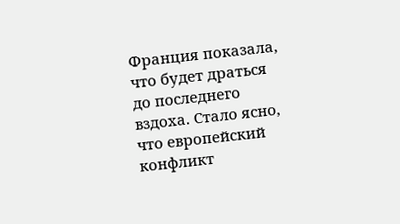Франция показала, что будет драться до последнего вздоха. Стало ясно, что европейский конфликт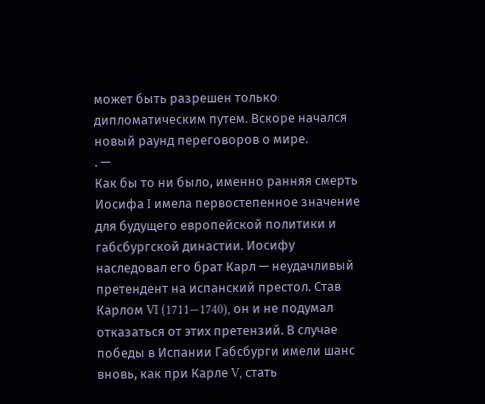может быть разрешен только дипломатическим путем. Вскоре начался новый раунд переговоров о мире.
. —
Как бы то ни было, именно ранняя смерть Иосифа I имела первостепенное значение для будущего европейской политики и габсбургской династии. Иосифу наследовал его брат Карл — неудачливый претендент на испанский престол. Став Карлом VI (1711—1740), он и не подумал отказаться от этих претензий. В случае победы в Испании Габсбурги имели шанс вновь, как при Карле V, стать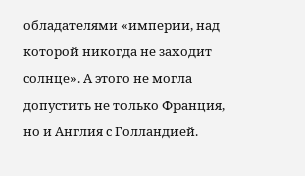обладателями «империи, над которой никогда не заходит солнце». А этого не могла допустить не только Франция, но и Англия с Голландией.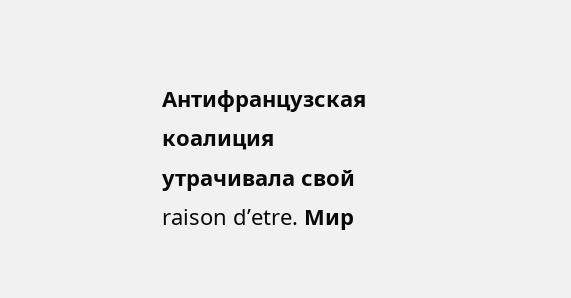Антифранцузская коалиция утрачивала свой raison d’etre. Мир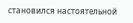становился настоятельной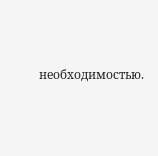необходимостью.